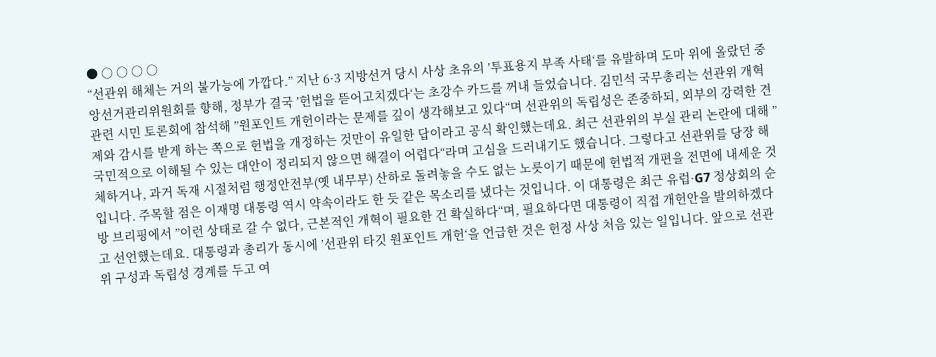● ○ ○ ○ ○
“선관위 해체는 거의 불가능에 가깝다.” 지난 6·3 지방선거 당시 사상 초유의 ’투표용지 부족 사태‘를 유발하며 도마 위에 올랐던 중앙선거관리위원회를 향해, 정부가 결국 ’헌법을 뜯어고치겠다‘는 초강수 카드를 꺼내 들었습니다. 김민석 국무총리는 선관위 개혁 관련 시민 토론회에 참석해 ”원포인트 개헌이라는 문제를 깊이 생각해보고 있다“며 선관위의 독립성은 존중하되, 외부의 강력한 견제와 감시를 받게 하는 쪽으로 헌법을 개정하는 것만이 유일한 답이라고 공식 확인했는데요. 최근 선관위의 부실 관리 논란에 대해 ”국민적으로 이해될 수 있는 대안이 정리되지 않으면 해결이 어렵다“라며 고심을 드러내기도 했습니다. 그렇다고 선관위를 당장 해체하거나, 과거 독재 시절처럼 행정안전부(옛 내무부) 산하로 돌려놓을 수도 없는 노릇이기 때문에 헌법적 개편을 전면에 내세운 것입니다. 주목할 점은 이재명 대통령 역시 약속이라도 한 듯 같은 목소리를 냈다는 것입니다. 이 대통령은 최근 유럽·G7 정상회의 순방 브리핑에서 ”이런 상태로 갈 수 없다, 근본적인 개혁이 필요한 건 확실하다“며, 필요하다면 대통령이 직접 개헌안을 발의하겠다고 선언했는데요. 대통령과 총리가 동시에 ’선관위 타깃 원포인트 개헌‘을 언급한 것은 헌정 사상 처음 있는 일입니다. 앞으로 선관위 구성과 독립성 경계를 두고 여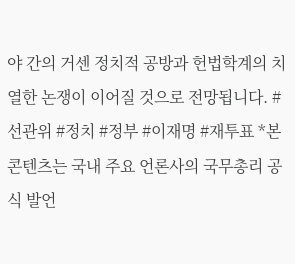야 간의 거센 정치적 공방과 헌법학계의 치열한 논쟁이 이어질 것으로 전망됩니다. #선관위 #정치 #정부 #이재명 #재투표 *본 콘텐츠는 국내 주요 언론사의 국무총리 공식 발언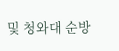및 청와대 순방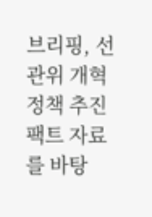브리핑, 선관위 개혁 정책 추진 팩트 자료를 바탕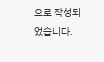으로 작성되었습니다.